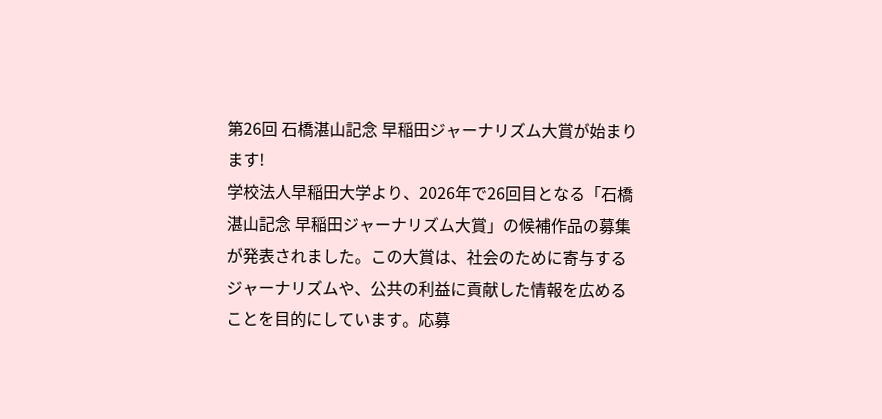第26回 石橋湛山記念 早稲田ジャーナリズム大賞が始まります!
学校法人早稲田大学より、2026年で26回目となる「石橋湛山記念 早稲田ジャーナリズム大賞」の候補作品の募集が発表されました。この大賞は、社会のために寄与するジャーナリズムや、公共の利益に貢献した情報を広めることを目的にしています。応募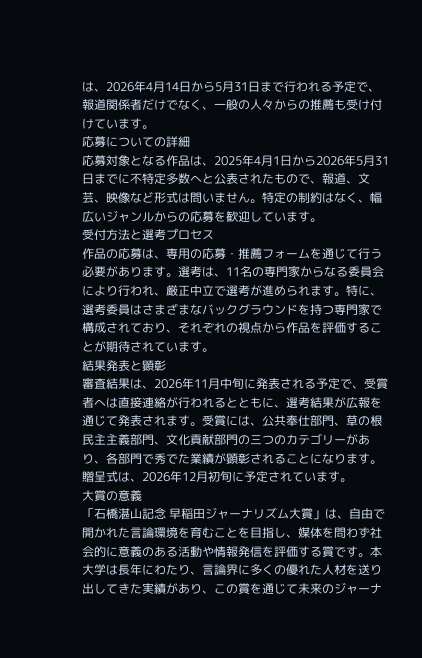は、2026年4月14日から5月31日まで行われる予定で、報道関係者だけでなく、一般の人々からの推薦も受け付けています。
応募についての詳細
応募対象となる作品は、2025年4月1日から2026年5月31日までに不特定多数へと公表されたもので、報道、文芸、映像など形式は問いません。特定の制約はなく、幅広いジャンルからの応募を歓迎しています。
受付方法と選考プロセス
作品の応募は、専用の応募・推薦フォームを通じて行う必要があります。選考は、11名の専門家からなる委員会により行われ、厳正中立で選考が進められます。特に、選考委員はさまざまなバックグラウンドを持つ専門家で構成されており、それぞれの視点から作品を評価することが期待されています。
結果発表と顕彰
審査結果は、2026年11月中旬に発表される予定で、受賞者へは直接連絡が行われるとともに、選考結果が広報を通じて発表されます。受賞には、公共奉仕部門、草の根民主主義部門、文化貢献部門の三つのカテゴリーがあり、各部門で秀でた業績が顕彰されることになります。贈呈式は、2026年12月初旬に予定されています。
大賞の意義
「石橋湛山記念 早稲田ジャーナリズム大賞」は、自由で開かれた言論環境を育むことを目指し、媒体を問わず社会的に意義のある活動や情報発信を評価する賞です。本大学は長年にわたり、言論界に多くの優れた人材を送り出してきた実績があり、この賞を通じて未来のジャーナ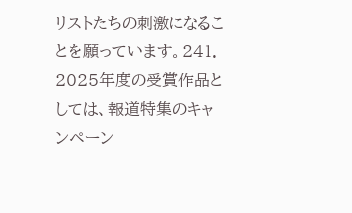リストたちの刺激になることを願っています。241. 2025年度の受賞作品としては、報道特集のキャンペーン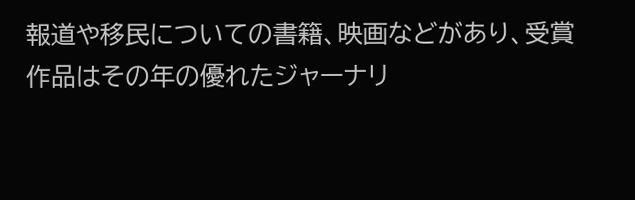報道や移民についての書籍、映画などがあり、受賞作品はその年の優れたジャーナリ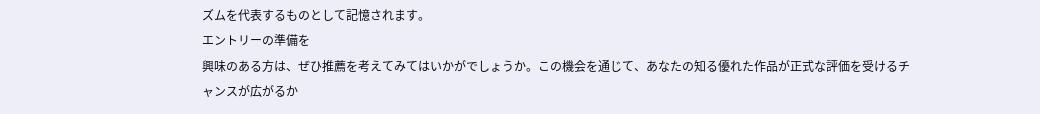ズムを代表するものとして記憶されます。
エントリーの準備を
興味のある方は、ぜひ推薦を考えてみてはいかがでしょうか。この機会を通じて、あなたの知る優れた作品が正式な評価を受けるチャンスが広がるか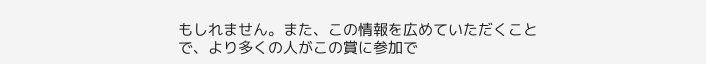もしれません。また、この情報を広めていただくことで、より多くの人がこの賞に参加で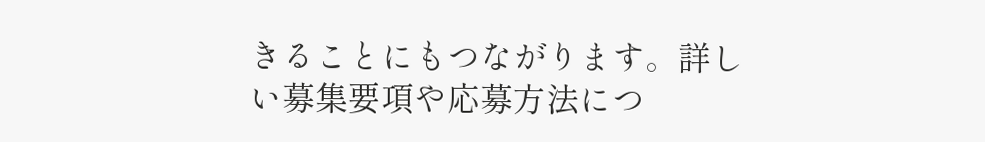きることにもつながります。詳しい募集要項や応募方法につ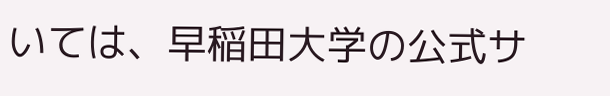いては、早稲田大学の公式サ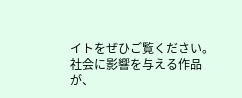イトをぜひご覧ください。社会に影響を与える作品が、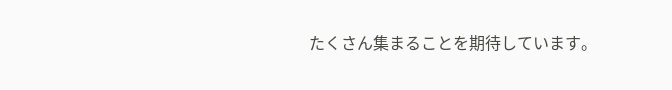たくさん集まることを期待しています。